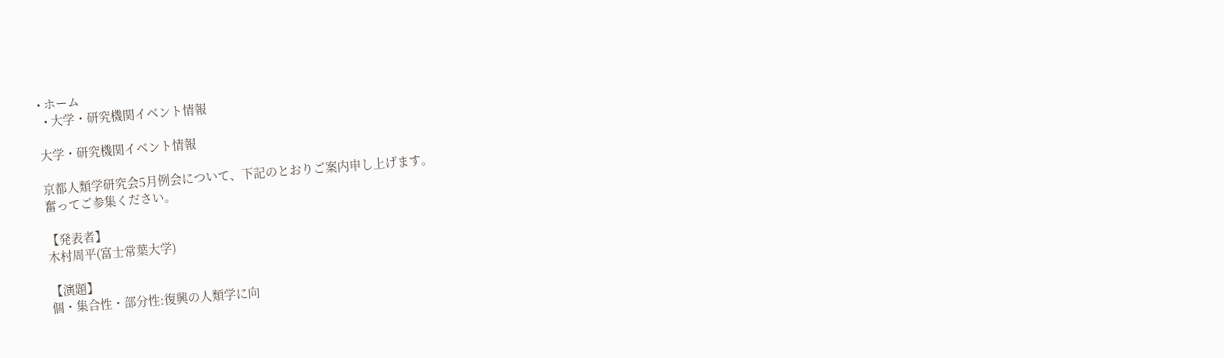• ホーム
  • 大学・研究機関イベント情報

大学・研究機関イベント情報

京都人類学研究会5月例会について、下記のとおりご案内申し上げます。
奮ってご参集ください。

【発表者】
木村周平(富士常葉大学)

【演題】
個・集合性・部分性:復興の人類学に向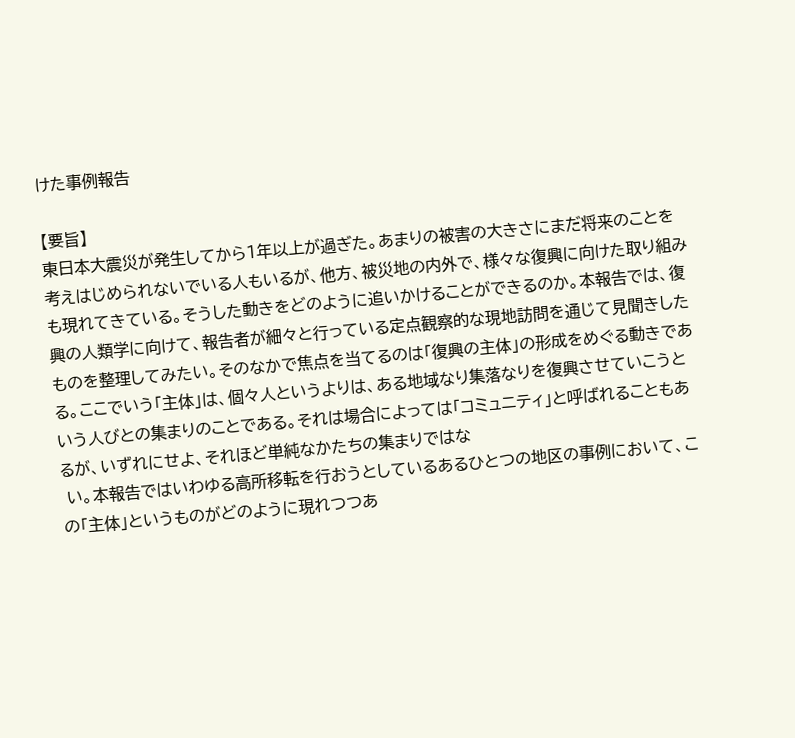けた事例報告

【要旨】
東日本大震災が発生してから1年以上が過ぎた。あまりの被害の大きさにまだ将来のことを考えはじめられないでいる人もいるが、他方、被災地の内外で、様々な復興に向けた取り組みも現れてきている。そうした動きをどのように追いかけることができるのか。本報告では、復興の人類学に向けて、報告者が細々と行っている定点観察的な現地訪問を通じて見聞きしたものを整理してみたい。そのなかで焦点を当てるのは「復興の主体」の形成をめぐる動きである。ここでいう「主体」は、個々人というよりは、ある地域なり集落なりを復興させていこうという人びとの集まりのことである。それは場合によっては「コミュニティ」と呼ばれることもあるが、いずれにせよ、それほど単純なかたちの集まりではな
 い。本報告ではいわゆる高所移転を行おうとしているあるひとつの地区の事例において、この「主体」というものがどのように現れつつあ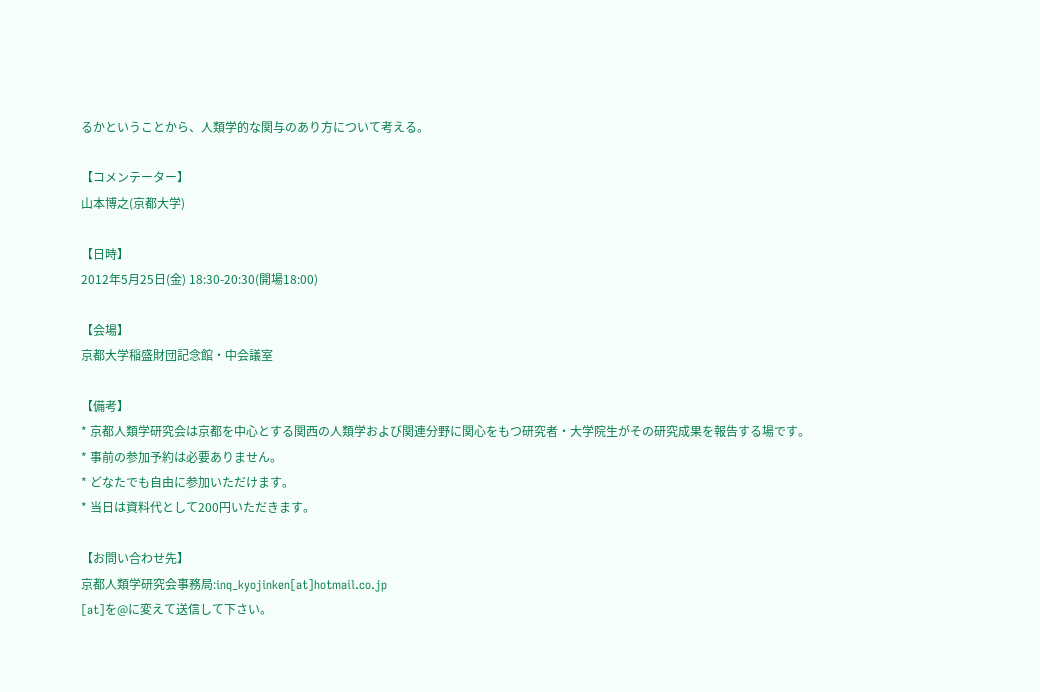るかということから、人類学的な関与のあり方について考える。

【コメンテーター】
山本博之(京都大学)

【日時】
2012年5月25日(金) 18:30-20:30(開場18:00)

【会場】
京都大学稲盛財団記念館・中会議室

【備考】
* 京都人類学研究会は京都を中心とする関西の人類学および関連分野に関心をもつ研究者・大学院生がその研究成果を報告する場です。
* 事前の参加予約は必要ありません。
* どなたでも自由に参加いただけます。
* 当日は資料代として200円いただきます。

【お問い合わせ先】
京都人類学研究会事務局:inq_kyojinken[at]hotmail.co.jp
[at]を@に変えて送信して下さい。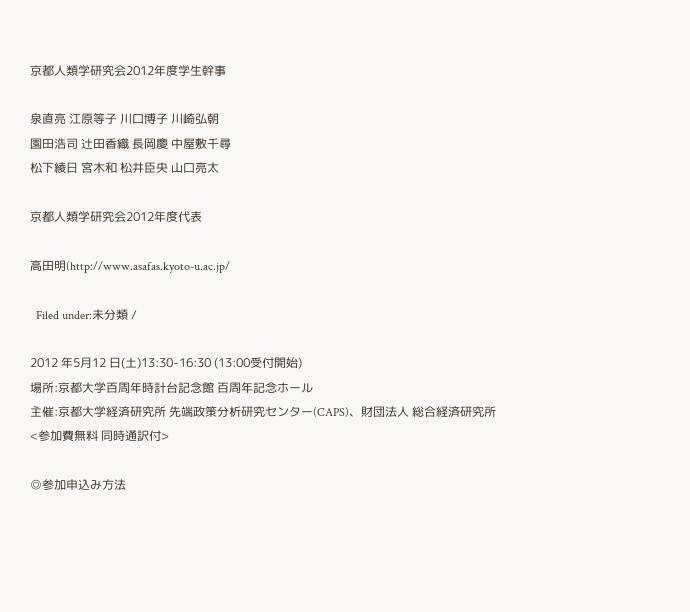京都人類学研究会2012年度学生幹事

泉直亮 江原等子 川口博子 川崎弘朝
園田浩司 辻田香織 長岡慶 中屋敷千尋
松下綾日 宮木和 松井臣央 山口亮太

京都人類学研究会2012年度代表

高田明(http://www.asafas.kyoto-u.ac.jp/

  Filed under:未分類 /

2012 年5月12 日(土)13:30-16:30 (13:00受付開始)
場所:京都大学百周年時計台記念館 百周年記念ホール
主催:京都大学経済研究所 先端政策分析研究センター(CAPS)、財団法人 総合経済研究所
<参加費無料 同時通訳付>

◎参加申込み方法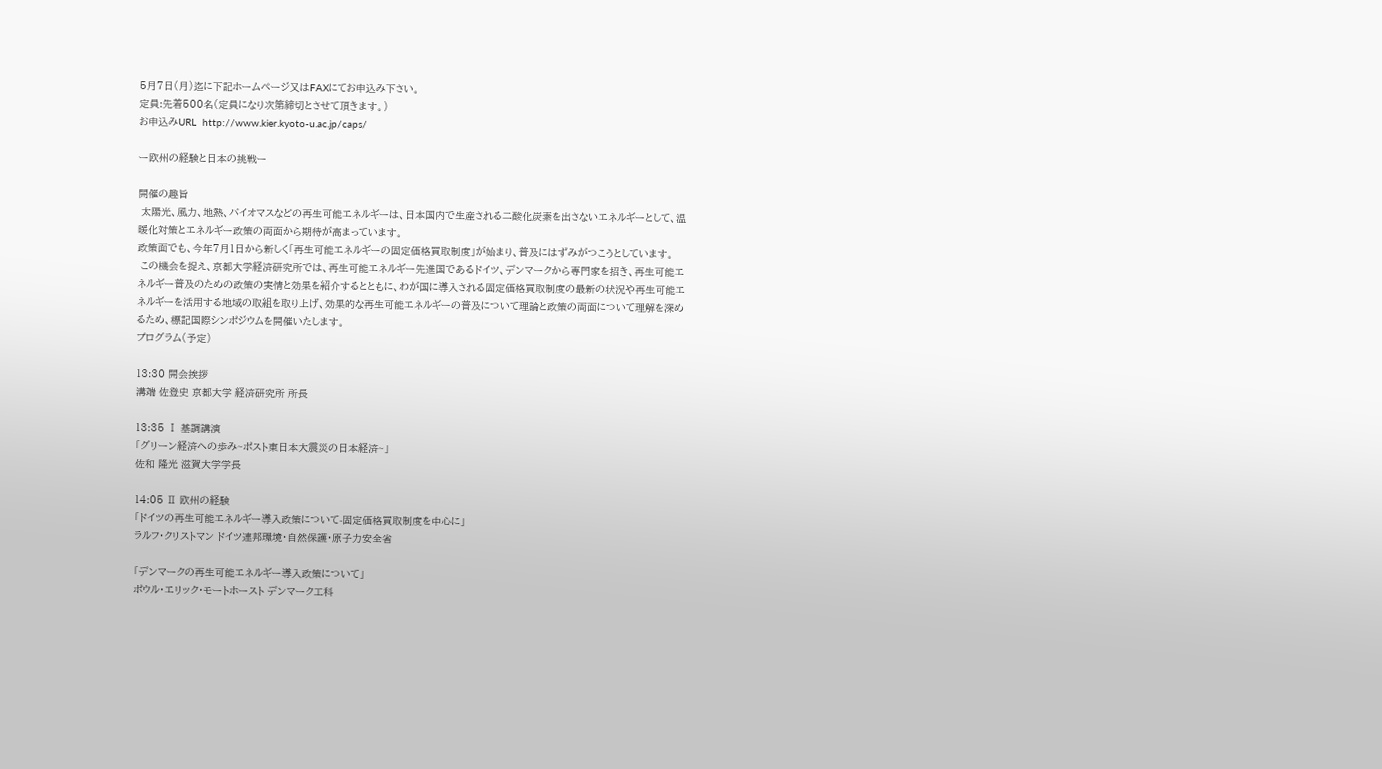5月7日(月)迄に下記ホームページ又はFAXにてお申込み下さい。
定員:先着500名(定員になり次第締切とさせて頂きます。)
お申込みURL  http://www.kier.kyoto-u.ac.jp/caps/

ー欧州の経験と日本の挑戦ー

開催の趣旨
 太陽光、風力、地熱、バイオマスなどの再生可能エネルギーは、日本国内で生産される二酸化炭素を出さないエネルギーとして、温暖化対策とエネルギー政策の両面から期待が高まっています。
政策面でも、今年7月1日から新しく「再生可能エネルギーの固定価格買取制度」が始まり、普及にはずみがつこうとしています。
 この機会を捉え、京都大学経済研究所では、再生可能エネルギー先進国であるドイツ、デンマークから専門家を招き、再生可能エネルギー普及のための政策の実情と効果を紹介するとともに、わが国に導入される固定価格買取制度の最新の状況や再生可能エネルギーを活用する地域の取組を取り上げ、効果的な再生可能エネルギーの普及について理論と政策の両面について理解を深めるため、標記国際シンポジウムを開催いたします。
プログラム(予定)

13:30 開会挨拶
溝端 佐登史 京都大学 経済研究所 所長

13:35 Ⅰ 基調講演
「グリーン経済への歩み~ポスト東日本大震災の日本経済~」
佐和 隆光 滋賀大学学長

14:05 Ⅱ 欧州の経験
「ドイツの再生可能エネルギー導入政策について-固定価格買取制度を中心に」
ラルフ・クリストマン ドイツ連邦環境・自然保護・原子力安全省

「デンマークの再生可能エネルギー導入政策について」
ポウル・エリック・モートホースト デンマーク工科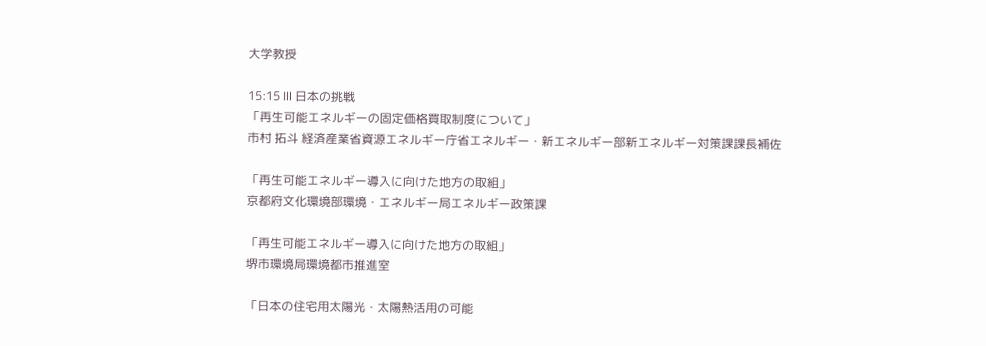大学教授

15:15 Ⅲ 日本の挑戦
「再生可能エネルギーの固定価格買取制度について」
市村 拓斗 経済産業省資源エネルギー庁省エネルギー・新エネルギー部新エネルギー対策課課長補佐

「再生可能エネルギー導入に向けた地方の取組」
京都府文化環境部環境・エネルギー局エネルギー政策課

「再生可能エネルギー導入に向けた地方の取組」
堺市環境局環境都市推進室

「日本の住宅用太陽光・太陽熱活用の可能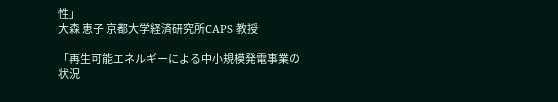性」
大森 恵子 京都大学経済研究所CAPS 教授

「再生可能エネルギーによる中小規模発電事業の状況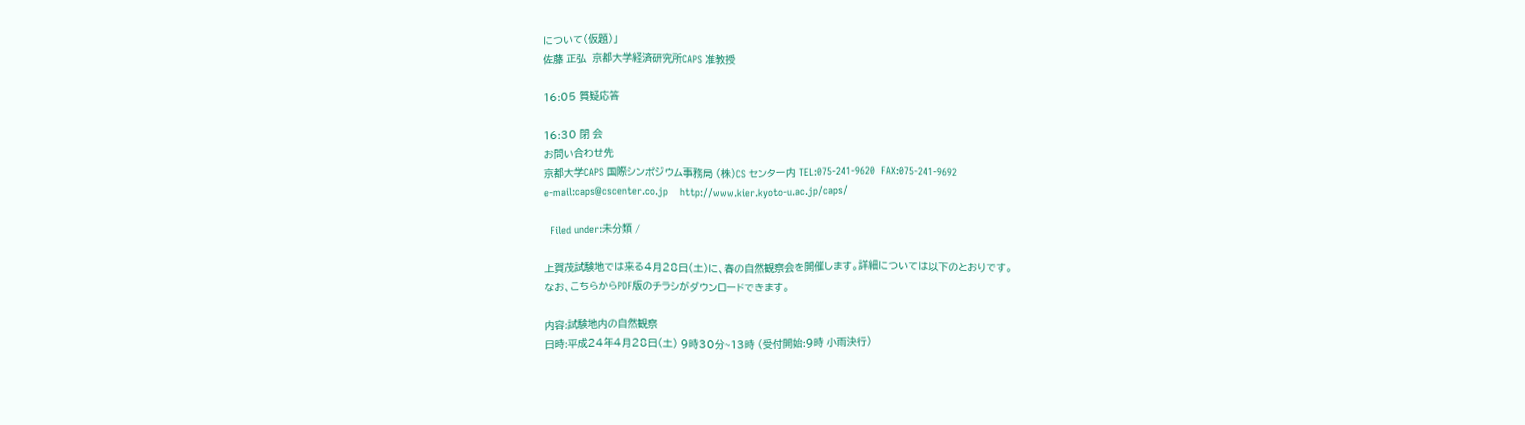について(仮題)」
佐藤 正弘  京都大学経済研究所CAPS 准教授

16:05 質疑応答

16:30 閉 会
お問い合わせ先
京都大学CAPS 国際シンポジウム事務局 (株)CS センター内 TEL:075-241-9620  FAX:075-241-9692
e-mail:caps@cscenter.co.jp    http://www.kier.kyoto-u.ac.jp/caps/

  Filed under:未分類 /

上賀茂試験地では来る4月28日(土)に、春の自然観察会を開催します。詳細については以下のとおりです。
なお、こちらからPDF版のチラシがダウンロードできます。

内容:試験地内の自然観察
日時:平成24年4月28日(土) 9時30分~13時 (受付開始:9時 小雨決行)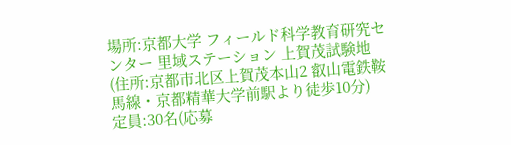場所:京都大学 フィールド科学教育研究センター 里域ステーション 上賀茂試験地
(住所:京都市北区上賀茂本山2 叡山電鉄鞍馬線・京都精華大学前駅より徒歩10分)
定員:30名(応募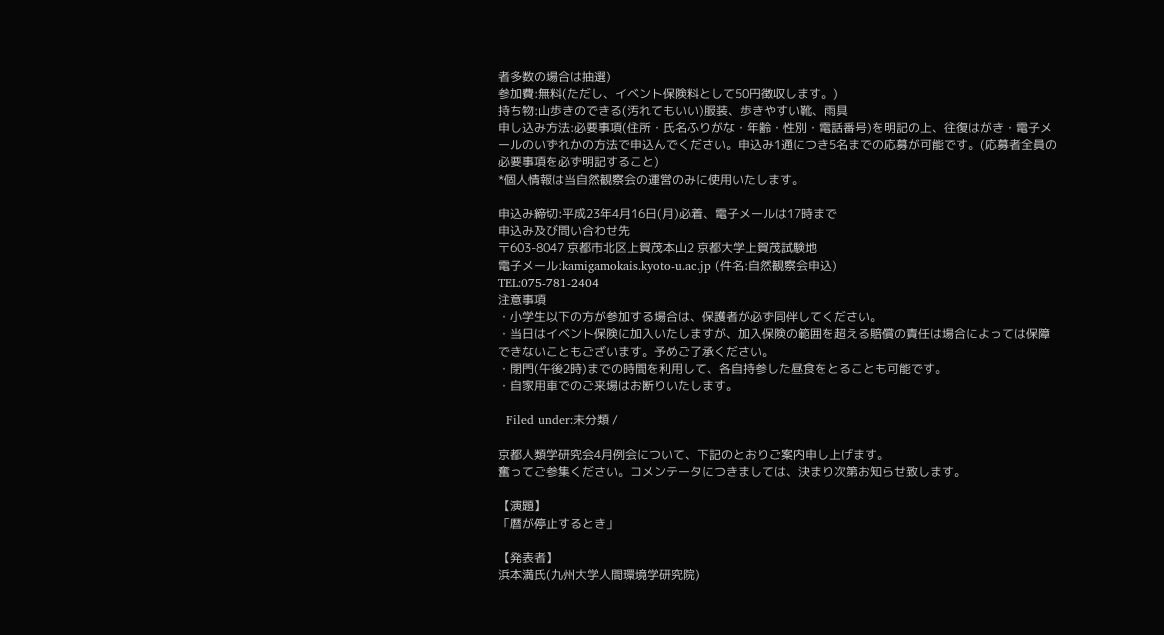者多数の場合は抽選)
参加費:無料(ただし、イベント保険料として50円徴収します。)
持ち物:山歩きのできる(汚れてもいい)服装、歩きやすい靴、雨具
申し込み方法:必要事項(住所・氏名ふりがな・年齢・性別・電話番号)を明記の上、往復はがき・電子メールのいずれかの方法で申込んでください。申込み1通につき5名までの応募が可能です。(応募者全員の必要事項を必ず明記すること)
*個人情報は当自然観察会の運営のみに使用いたします。

申込み締切:平成23年4月16日(月)必着、電子メールは17時まで
申込み及び問い合わせ先
〒603-8047 京都市北区上賀茂本山2 京都大学上賀茂試験地
電子メール:kamigamokais.kyoto-u.ac.jp (件名:自然観察会申込)
TEL:075-781-2404
注意事項
・小学生以下の方が参加する場合は、保護者が必ず同伴してください。
・当日はイベント保険に加入いたしますが、加入保険の範囲を超える賠償の責任は場合によっては保障できないこともございます。予めご了承ください。
・閉門(午後2時)までの時間を利用して、各自持参した昼食をとることも可能です。
・自家用車でのご来場はお断りいたします。

  Filed under:未分類 /

京都人類学研究会4月例会について、下記のとおりご案内申し上げます。
奮ってご参集ください。コメンテータにつきましては、決まり次第お知らせ致します。

【演題】
「暦が停止するとき」

【発表者】
浜本満氏(九州大学人間環境学研究院)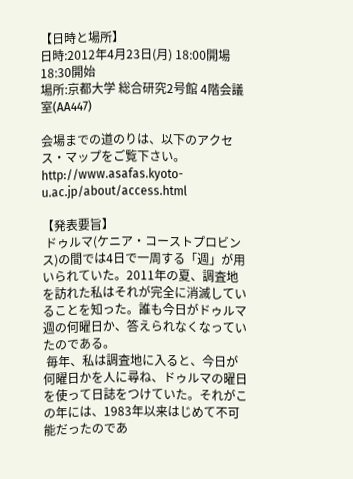【日時と場所】
日時:2012年4月23日(月) 18:00開場 18:30開始
場所:京都大学 総合研究2号館 4階会議室(AA447)

会場までの道のりは、以下のアクセス・マップをご覧下さい。
http://www.asafas.kyoto-u.ac.jp/about/access.html

【発表要旨】
 ドゥルマ(ケニア・コーストプロビンス)の間では4日で一周する「週」が用いられていた。2011年の夏、調査地を訪れた私はそれが完全に消滅していることを知った。誰も今日がドゥルマ週の何曜日か、答えられなくなっていたのである。
 毎年、私は調査地に入ると、今日が何曜日かを人に尋ね、ドゥルマの曜日を使って日誌をつけていた。それがこの年には、1983年以来はじめて不可能だったのであ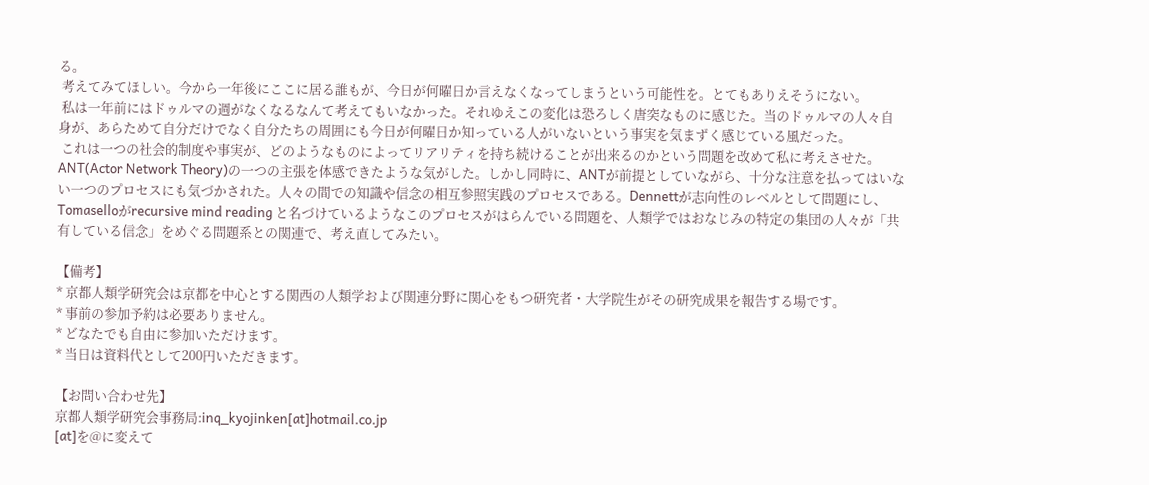る。
 考えてみてほしい。今から一年後にここに居る誰もが、今日が何曜日か言えなくなってしまうという可能性を。とてもありえそうにない。
 私は一年前にはドゥルマの週がなくなるなんて考えてもいなかった。それゆえこの変化は恐ろしく唐突なものに感じた。当のドゥルマの人々自身が、あらためて自分だけでなく自分たちの周囲にも今日が何曜日か知っている人がいないという事実を気まずく感じている風だった。
 これは一つの社会的制度や事実が、どのようなものによってリアリティを持ち続けることが出来るのかという問題を改めて私に考えさせた。ANT(Actor Network Theory)の一つの主張を体感できたような気がした。しかし同時に、ANTが前提としていながら、十分な注意を払ってはいない一つのプロセスにも気づかされた。人々の間での知識や信念の相互参照実践のプロセスである。Dennettが志向性のレベルとして問題にし、Tomaselloがrecursive mind reading と名づけているようなこのプロセスがはらんでいる問題を、人類学ではおなじみの特定の集団の人々が「共有している信念」をめぐる問題系との関連で、考え直してみたい。

【備考】
* 京都人類学研究会は京都を中心とする関西の人類学および関連分野に関心をもつ研究者・大学院生がその研究成果を報告する場です。
* 事前の参加予約は必要ありません。
* どなたでも自由に参加いただけます。
* 当日は資料代として200円いただきます。

【お問い合わせ先】
京都人類学研究会事務局:inq_kyojinken[at]hotmail.co.jp
[at]を@に変えて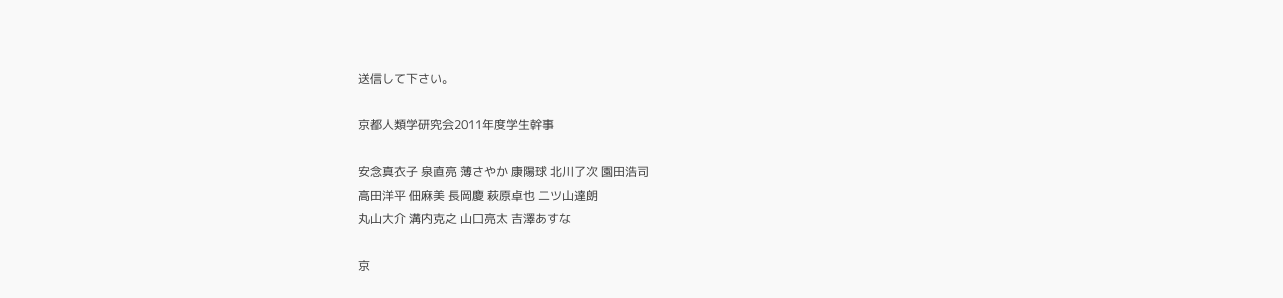送信して下さい。

京都人類学研究会2011年度学生幹事

安念真衣子 泉直亮 薄さやか 康陽球 北川了次 園田浩司
高田洋平 佃麻美 長岡慶 萩原卓也 二ツ山達朗
丸山大介 溝内克之 山口亮太 吉澤あすな

京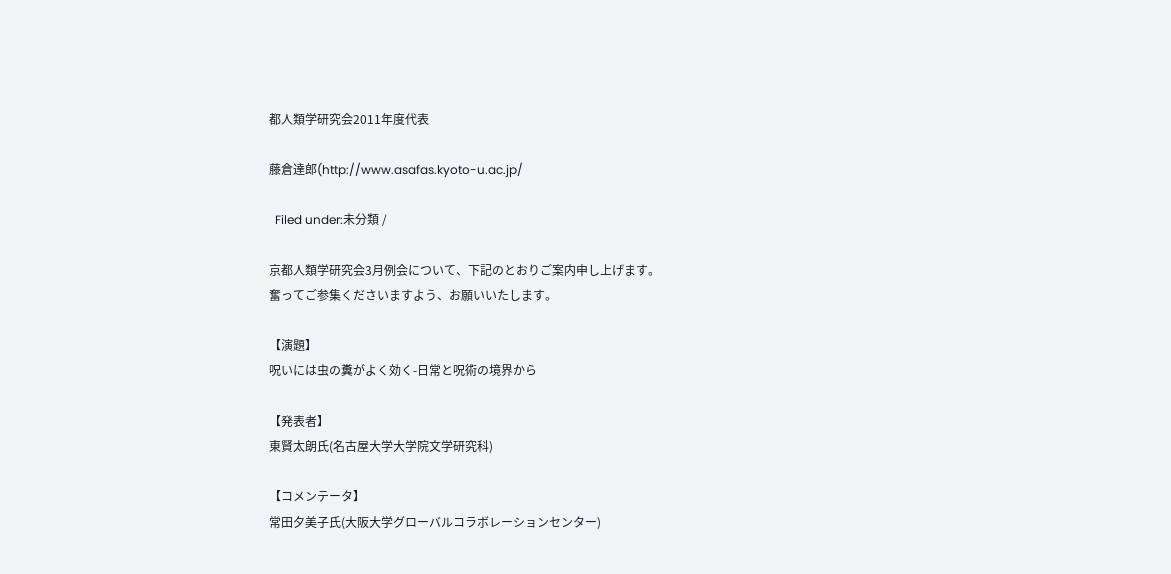都人類学研究会2011年度代表

藤倉達郎(http://www.asafas.kyoto-u.ac.jp/

  Filed under:未分類 /

京都人類学研究会3月例会について、下記のとおりご案内申し上げます。
奮ってご参集くださいますよう、お願いいたします。

【演題】
呪いには虫の糞がよく効く-日常と呪術の境界から

【発表者】
東賢太朗氏(名古屋大学大学院文学研究科)

【コメンテータ】
常田夕美子氏(大阪大学グローバルコラボレーションセンター)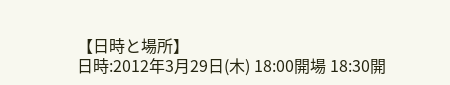【日時と場所】
日時:2012年3月29日(木) 18:00開場 18:30開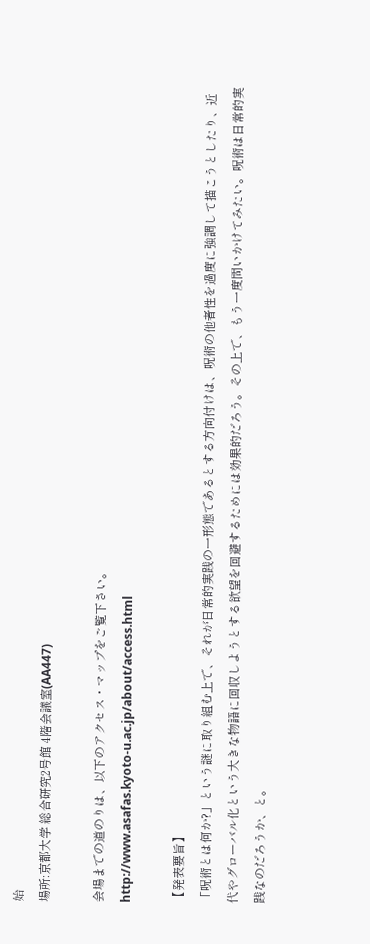始
場所:京都大学 総合研究2号館 4階会議室(AA447)

会場までの道のりは、以下のアクセス・マップをご覧下さい。
http://www.asafas.kyoto-u.ac.jp/about/access.html

【発表要旨】
「呪術とは何か?」という謎に取り組む上で、それが日常的実践の一形態であるとする方向付けは、呪術の他者性を過度に強調して描こうとしたり、近代やグローバル化という大きな物語に回収しようとする欲望を回避するためには効果的だろう。その上で、もう一度問いかけてみたい。呪術は日常的実践なのだろうか、と。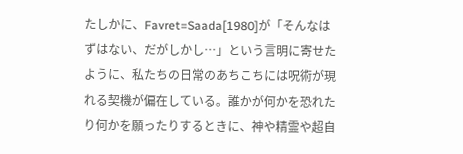たしかに、Favret=Saada[1980]が「そんなはずはない、だがしかし…」という言明に寄せたように、私たちの日常のあちこちには呪術が現れる契機が偏在している。誰かが何かを恐れたり何かを願ったりするときに、神や精霊や超自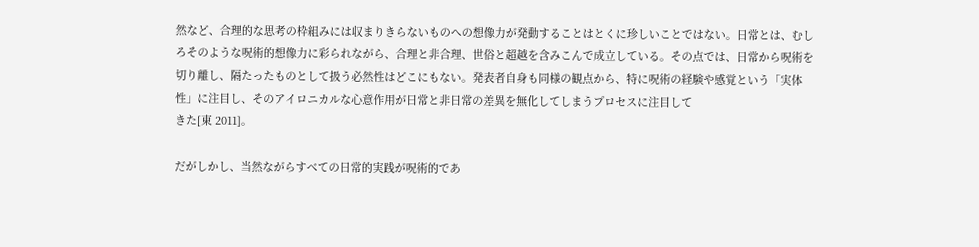然など、合理的な思考の枠組みには収まりきらないものへの想像力が発動することはとくに珍しいことではない。日常とは、むしろそのような呪術的想像力に彩られながら、合理と非合理、世俗と超越を含みこんで成立している。その点では、日常から呪術を切り離し、隔たったものとして扱う必然性はどこにもない。発表者自身も同様の観点から、特に呪術の経験や感覚という「実体性」に注目し、そのアイロニカルな心意作用が日常と非日常の差異を無化してしまうプロセスに注目して
きた[東 2011]。

だがしかし、当然ながらすべての日常的実践が呪術的であ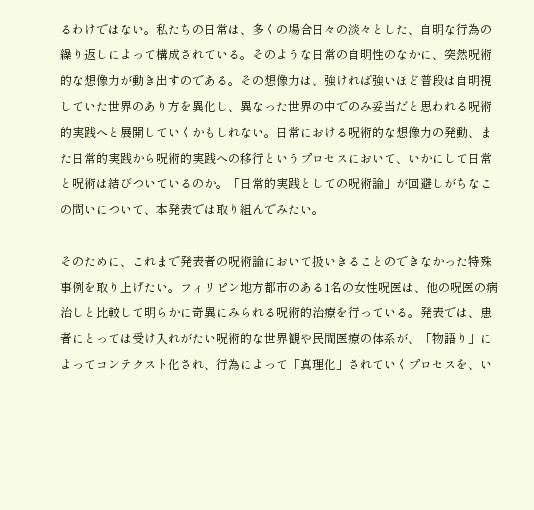るわけではない。私たちの日常は、多くの場合日々の淡々とした、自明な行為の繰り返しによって構成されている。そのような日常の自明性のなかに、突然呪術的な想像力が動き出すのである。その想像力は、強ければ強いほど普段は自明視していた世界のあり方を異化し、異なった世界の中でのみ妥当だと思われる呪術的実践へと展開していくかもしれない。日常における呪術的な想像力の発動、また日常的実践から呪術的実践への移行というプロセスにおいて、いかにして日常と呪術は結びついているのか。「日常的実践としての呪術論」が回避しがちなこの問いについて、本発表では取り組んでみたい。

そのために、これまで発表者の呪術論において扱いきることのできなかった特殊事例を取り上げたい。フィリピン地方都市のある1名の女性呪医は、他の呪医の病治しと比較して明らかに奇異にみられる呪術的治療を行っている。発表では、患者にとっては受け入れがたい呪術的な世界観や民間医療の体系が、「物語り」によってコンテクスト化され、行為によって「真理化」されていくプロセスを、い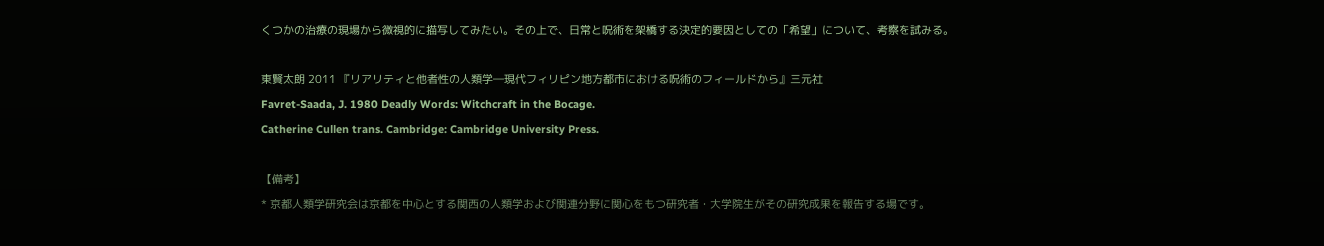くつかの治療の現場から微視的に描写してみたい。その上で、日常と呪術を架橋する決定的要因としての「希望」について、考察を試みる。

東賢太朗 2011 『リアリティと他者性の人類学―現代フィリピン地方都市における呪術のフィールドから』三元社
Favret-Saada, J. 1980 Deadly Words: Witchcraft in the Bocage.
Catherine Cullen trans. Cambridge: Cambridge University Press.

【備考】
* 京都人類学研究会は京都を中心とする関西の人類学および関連分野に関心をもつ研究者・大学院生がその研究成果を報告する場です。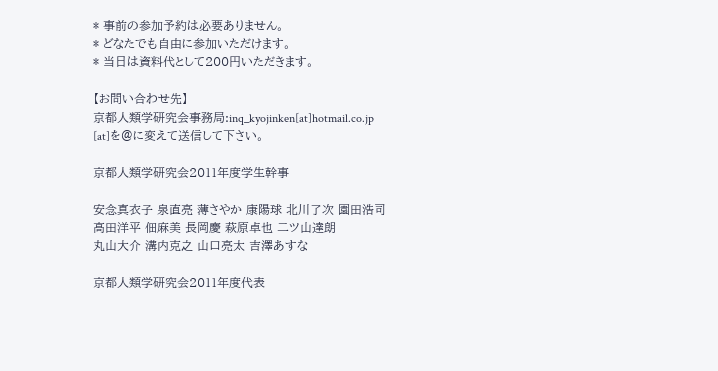* 事前の参加予約は必要ありません。
* どなたでも自由に参加いただけます。
* 当日は資料代として200円いただきます。

【お問い合わせ先】
京都人類学研究会事務局:inq_kyojinken[at]hotmail.co.jp
[at]を@に変えて送信して下さい。

京都人類学研究会2011年度学生幹事

安念真衣子 泉直亮 薄さやか 康陽球 北川了次 園田浩司
高田洋平 佃麻美 長岡慶 萩原卓也 二ツ山達朗
丸山大介 溝内克之 山口亮太 吉澤あすな

京都人類学研究会2011年度代表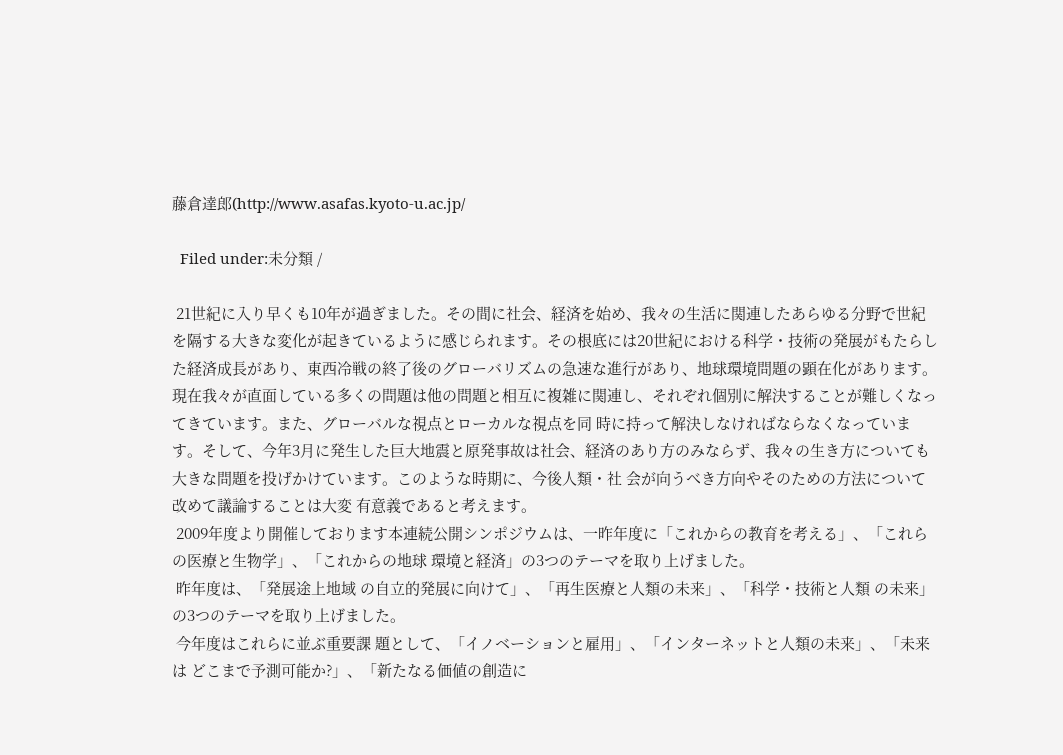藤倉達郎(http://www.asafas.kyoto-u.ac.jp/

  Filed under:未分類 /

 21世紀に入り早くも10年が過ぎました。その間に社会、経済を始め、我々の生活に関連したあらゆる分野で世紀を隔する大きな変化が起きているように感じられます。その根底には20世紀における科学・技術の発展がもたらした経済成長があり、東西冷戦の終了後のグローバリズムの急速な進行があり、地球環境問題の顕在化があります。現在我々が直面している多くの問題は他の問題と相互に複雑に関連し、それぞれ個別に解決することが難しくなってきています。また、グローバルな視点とローカルな視点を同 時に持って解決しなければならなくなっています。そして、今年3月に発生した巨大地震と原発事故は社会、経済のあり方のみならず、我々の生き方についても大きな問題を投げかけています。このような時期に、今後人類・社 会が向うべき方向やそのための方法について改めて議論することは大変 有意義であると考えます。
 2009年度より開催しております本連続公開シンポジウムは、一昨年度に「これからの教育を考える」、「これらの医療と生物学」、「これからの地球 環境と経済」の3つのテーマを取り上げました。
 昨年度は、「発展途上地域 の自立的発展に向けて」、「再生医療と人類の未来」、「科学・技術と人類 の未来」の3つのテーマを取り上げました。
 今年度はこれらに並ぶ重要課 題として、「イノベーションと雇用」、「インターネットと人類の未来」、「未来は どこまで予測可能か?」、「新たなる価値の創造に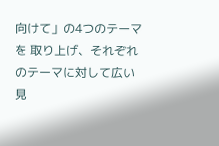向けて」の4つのテーマを 取り上げ、それぞれのテーマに対して広い見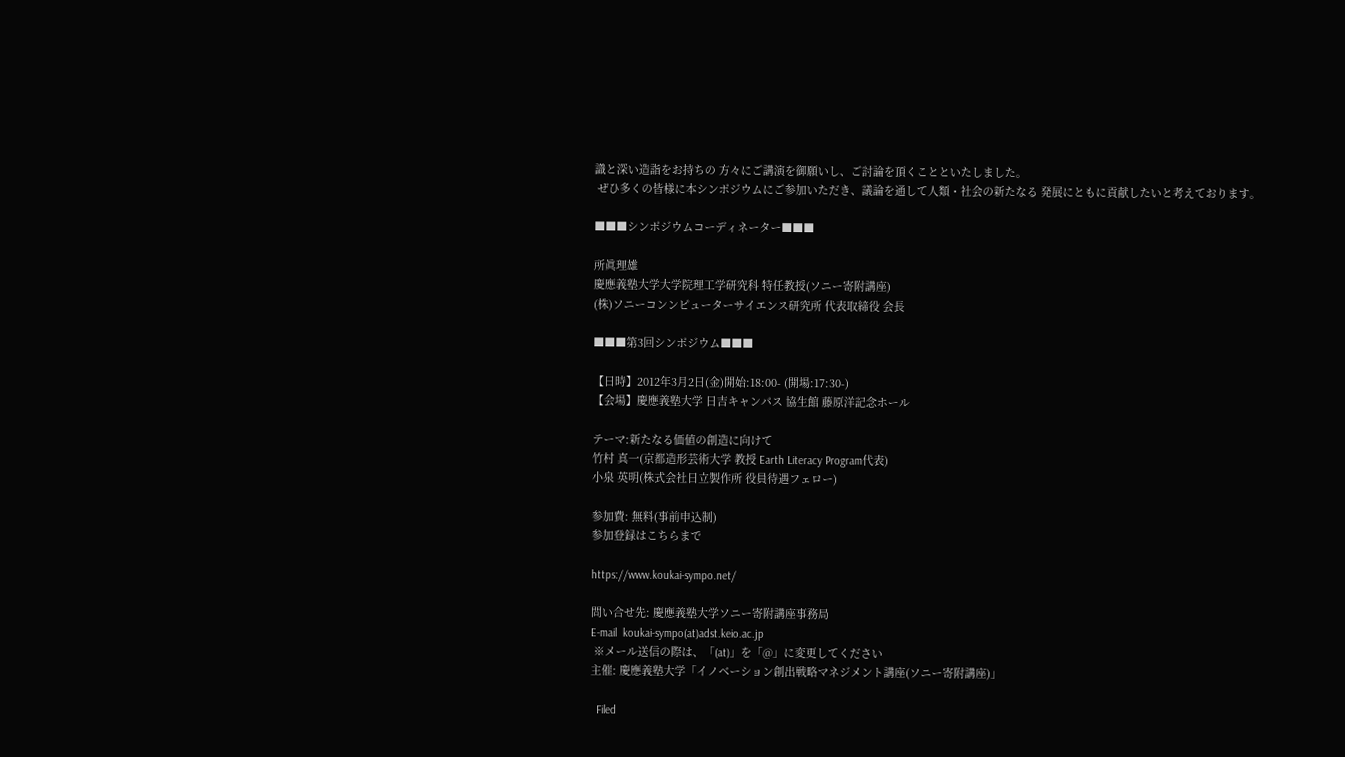識と深い造詣をお持ちの 方々にご講演を御願いし、ご討論を頂くことといたしました。
 ぜひ多くの皆様に本シンポジウムにご参加いただき、議論を通して人類・社会の新たなる 発展にともに貢献したいと考えております。

■■■シンポジウムコーディネーター■■■

所眞理雄
慶應義塾大学大学院理工学研究科 特任教授(ソニー寄附講座)
(株)ソニーコンンピューターサイエンス研究所 代表取締役 会長

■■■第3回シンポジウム■■■

【日時】2012年3月2日(金)開始:18:00- (開場:17:30-)
【会場】慶應義塾大学 日吉キャンパス 協生館 藤原洋記念ホール

テーマ:新たなる価値の創造に向けて
竹村 真一(京都造形芸術大学 教授 Earth Literacy Program代表)
小泉 英明(株式会社日立製作所 役員待遇フェロー)

参加費: 無料(事前申込制)
参加登録はこちらまで

https://www.koukai-sympo.net/

問い合せ先: 慶應義塾大学ソニー寄附講座事務局
E-mail  koukai-sympo(at)adst.keio.ac.jp
 ※メール送信の際は、「(at)」を「@」に変更してください
主催: 慶應義塾大学「イノベーション創出戦略マネジメント講座(ソニー寄附講座)」

  Filed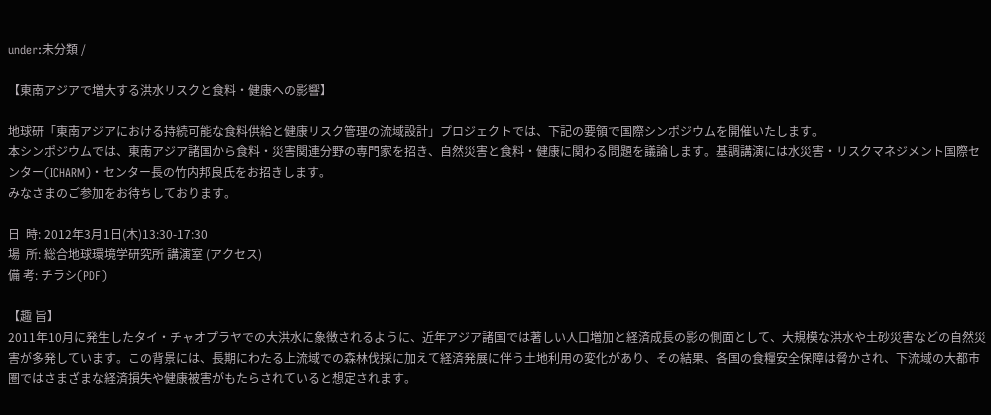under:未分類 /

【東南アジアで増大する洪水リスクと食料・健康への影響】

地球研「東南アジアにおける持続可能な食料供給と健康リスク管理の流域設計」プロジェクトでは、下記の要領で国際シンポジウムを開催いたします。
本シンポジウムでは、東南アジア諸国から食料・災害関連分野の専門家を招き、自然災害と食料・健康に関わる問題を議論します。基調講演には水災害・リスクマネジメント国際センター(ICHARM)・センター長の竹内邦良氏をお招きします。
みなさまのご参加をお待ちしております。

日  時: 2012年3月1日(木)13:30-17:30
場  所: 総合地球環境学研究所 講演室 (アクセス)
備 考: チラシ(PDF)

【趣 旨】
2011年10月に発生したタイ・チャオプラヤでの大洪水に象徴されるように、近年アジア諸国では著しい人口増加と経済成長の影の側面として、大規模な洪水や土砂災害などの自然災害が多発しています。この背景には、長期にわたる上流域での森林伐採に加えて経済発展に伴う土地利用の変化があり、その結果、各国の食糧安全保障は脅かされ、下流域の大都市圏ではさまざまな経済損失や健康被害がもたらされていると想定されます。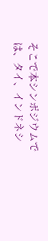そこで本シンポジウムでは、タイ、インドネシ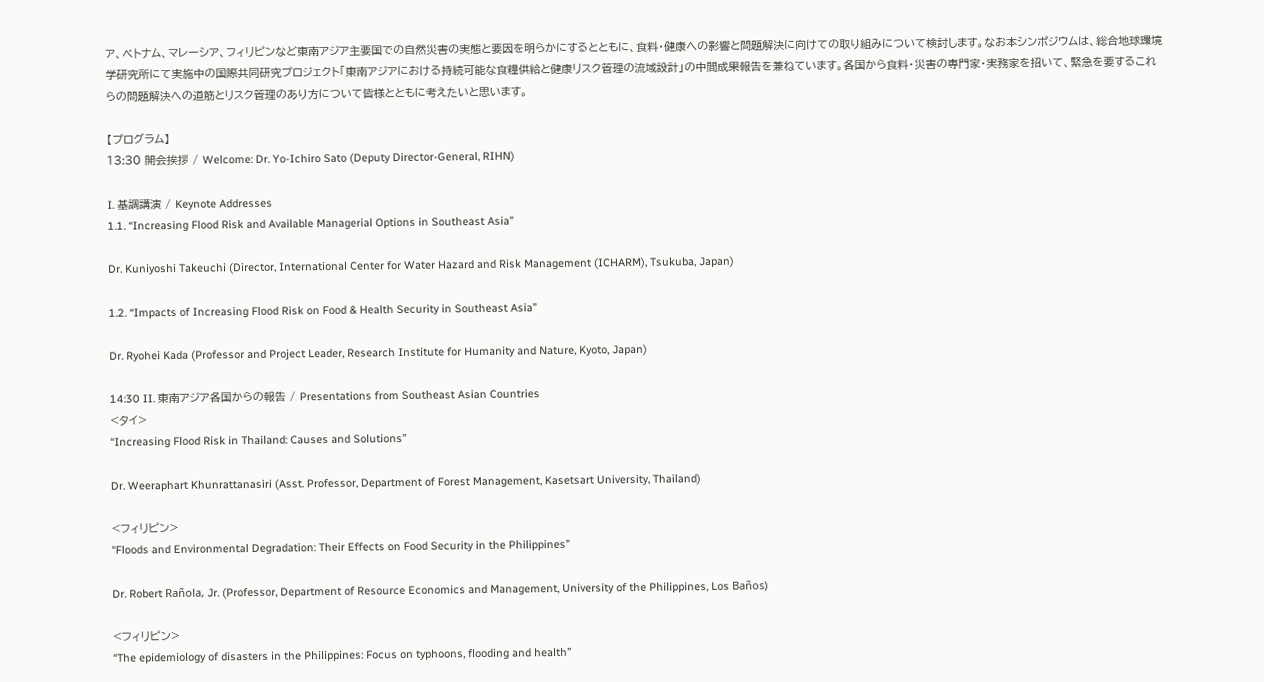ア、ベトナム、マレーシア、フィリピンなど東南アジア主要国での自然災害の実態と要因を明らかにするとともに、食料・健康への影響と問題解決に向けての取り組みについて検討します。なお本シンポジウムは、総合地球環境学研究所にて実施中の国際共同研究プロジェクト「東南アジアにおける持続可能な食糧供給と健康リスク管理の流域設計」の中間成果報告を兼ねています。各国から食料・災害の専門家・実務家を招いて、緊急を要するこれらの問題解決への道筋とリスク管理のあり方について皆様とともに考えたいと思います。

【プログラム】
13:30 開会挨拶 / Welcome: Dr. Yo-Ichiro Sato (Deputy Director-General, RIHN)

I. 基調講演 / Keynote Addresses
1.1. “Increasing Flood Risk and Available Managerial Options in Southeast Asia”

Dr. Kuniyoshi Takeuchi (Director, International Center for Water Hazard and Risk Management (ICHARM), Tsukuba, Japan)

1.2. “Impacts of Increasing Flood Risk on Food & Health Security in Southeast Asia”

Dr. Ryohei Kada (Professor and Project Leader, Research Institute for Humanity and Nature, Kyoto, Japan)

14:30 II. 東南アジア各国からの報告 / Presentations from Southeast Asian Countries
<タイ>
“Increasing Flood Risk in Thailand: Causes and Solutions”

Dr. Weeraphart Khunrattanasiri (Asst. Professor, Department of Forest Management, Kasetsart University, Thailand)

<フィリピン>
“Floods and Environmental Degradation: Their Effects on Food Security in the Philippines”

Dr. Robert Rañola, Jr. (Professor, Department of Resource Economics and Management, University of the Philippines, Los Baños)

<フィリピン>
“The epidemiology of disasters in the Philippines: Focus on typhoons, flooding and health”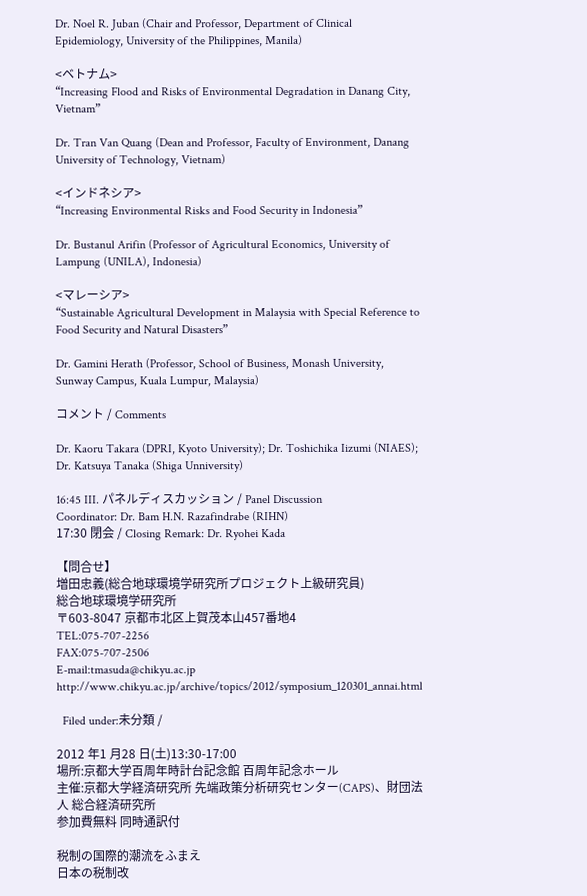Dr. Noel R. Juban (Chair and Professor, Department of Clinical Epidemiology, University of the Philippines, Manila)

<ベトナム>
“Increasing Flood and Risks of Environmental Degradation in Danang City, Vietnam”

Dr. Tran Van Quang (Dean and Professor, Faculty of Environment, Danang University of Technology, Vietnam)

<インドネシア>
“Increasing Environmental Risks and Food Security in Indonesia”

Dr. Bustanul Arifin (Professor of Agricultural Economics, University of Lampung (UNILA), Indonesia)

<マレーシア>
“Sustainable Agricultural Development in Malaysia with Special Reference to Food Security and Natural Disasters”

Dr. Gamini Herath (Professor, School of Business, Monash University, Sunway Campus, Kuala Lumpur, Malaysia)

コメント / Comments

Dr. Kaoru Takara (DPRI, Kyoto University); Dr. Toshichika Iizumi (NIAES); Dr. Katsuya Tanaka (Shiga Unniversity)

16:45 III. パネルディスカッション / Panel Discussion
Coordinator: Dr. Bam H.N. Razafindrabe (RIHN)
17:30 閉会 / Closing Remark: Dr. Ryohei Kada

【問合せ】
増田忠義(総合地球環境学研究所プロジェクト上級研究員)
総合地球環境学研究所
〒603-8047 京都市北区上賀茂本山457番地4
TEL:075-707-2256
FAX:075-707-2506
E-mail:tmasuda@chikyu.ac.jp
http://www.chikyu.ac.jp/archive/topics/2012/symposium_120301_annai.html

  Filed under:未分類 /

2012 年1 月28 日(土)13:30-17:00
場所:京都大学百周年時計台記念館 百周年記念ホール
主催:京都大学経済研究所 先端政策分析研究センター(CAPS)、財団法人 総合経済研究所
参加費無料 同時通訳付

税制の国際的潮流をふまえ
日本の税制改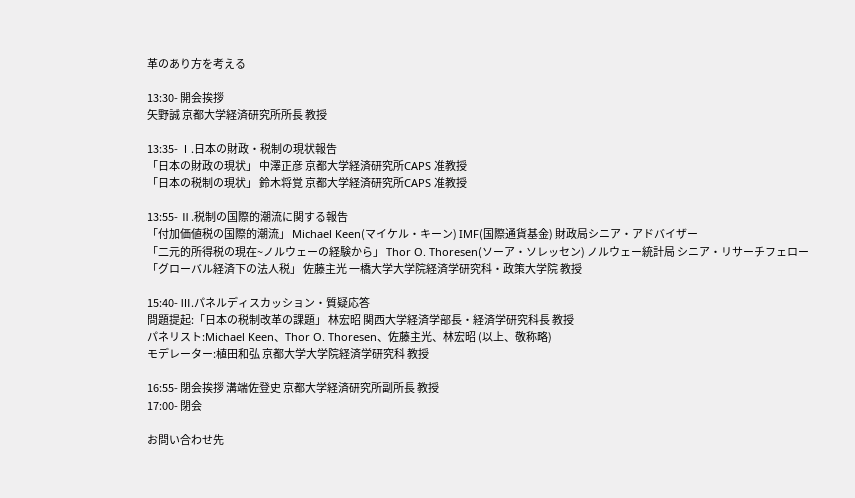革のあり方を考える

13:30- 開会挨拶
矢野誠 京都大学経済研究所所長 教授

13:35- Ⅰ.日本の財政・税制の現状報告
「日本の財政の現状」 中澤正彦 京都大学経済研究所CAPS 准教授
「日本の税制の現状」 鈴木将覚 京都大学経済研究所CAPS 准教授

13:55- Ⅱ.税制の国際的潮流に関する報告
「付加価値税の国際的潮流」 Michael Keen(マイケル・キーン) IMF(国際通貨基金) 財政局シニア・アドバイザー
「二元的所得税の現在~ノルウェーの経験から」 Thor O. Thoresen(ソーア・ソレッセン) ノルウェー統計局 シニア・リサーチフェロー
「グローバル経済下の法人税」 佐藤主光 一橋大学大学院経済学研究科・政策大学院 教授

15:40- Ⅲ.パネルディスカッション・質疑応答
問題提起:「日本の税制改革の課題」 林宏昭 関西大学経済学部長・経済学研究科長 教授
パネリスト:Michael Keen、Thor O. Thoresen、佐藤主光、林宏昭 (以上、敬称略)
モデレーター:植田和弘 京都大学大学院経済学研究科 教授

16:55- 閉会挨拶 溝端佐登史 京都大学経済研究所副所長 教授
17:00- 閉会

お問い合わせ先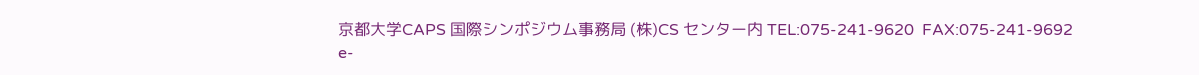京都大学CAPS 国際シンポジウム事務局 (株)CS センター内 TEL:075-241-9620  FAX:075-241-9692
e-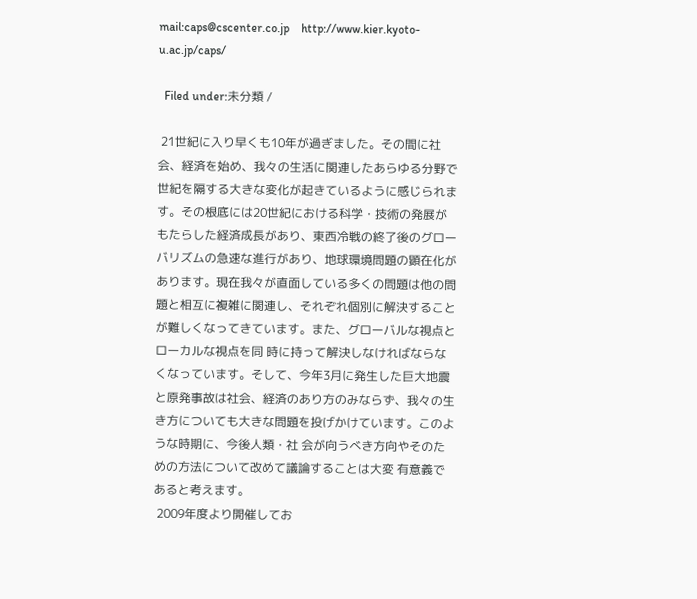mail:caps@cscenter.co.jp    http://www.kier.kyoto-u.ac.jp/caps/

  Filed under:未分類 /

 21世紀に入り早くも10年が過ぎました。その間に社会、経済を始め、我々の生活に関連したあらゆる分野で世紀を隔する大きな変化が起きているように感じられます。その根底には20世紀における科学・技術の発展がもたらした経済成長があり、東西冷戦の終了後のグローバリズムの急速な進行があり、地球環境問題の顕在化があります。現在我々が直面している多くの問題は他の問題と相互に複雑に関連し、それぞれ個別に解決することが難しくなってきています。また、グローバルな視点とローカルな視点を同 時に持って解決しなければならなくなっています。そして、今年3月に発生した巨大地震と原発事故は社会、経済のあり方のみならず、我々の生き方についても大きな問題を投げかけています。このような時期に、今後人類・社 会が向うべき方向やそのための方法について改めて議論することは大変 有意義であると考えます。
 2009年度より開催してお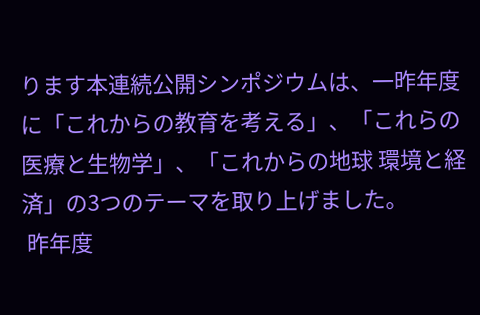ります本連続公開シンポジウムは、一昨年度に「これからの教育を考える」、「これらの医療と生物学」、「これからの地球 環境と経済」の3つのテーマを取り上げました。
 昨年度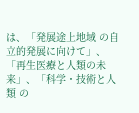は、「発展途上地域 の自立的発展に向けて」、「再生医療と人類の未来」、「科学・技術と人類 の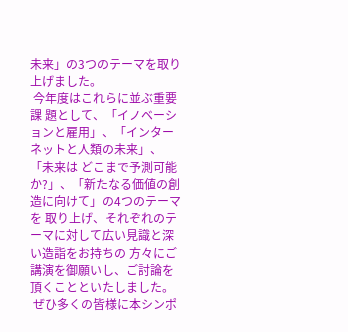未来」の3つのテーマを取り上げました。
 今年度はこれらに並ぶ重要課 題として、「イノベーションと雇用」、「インターネットと人類の未来」、「未来は どこまで予測可能か?」、「新たなる価値の創造に向けて」の4つのテーマを 取り上げ、それぞれのテーマに対して広い見識と深い造詣をお持ちの 方々にご講演を御願いし、ご討論を頂くことといたしました。
 ぜひ多くの皆様に本シンポ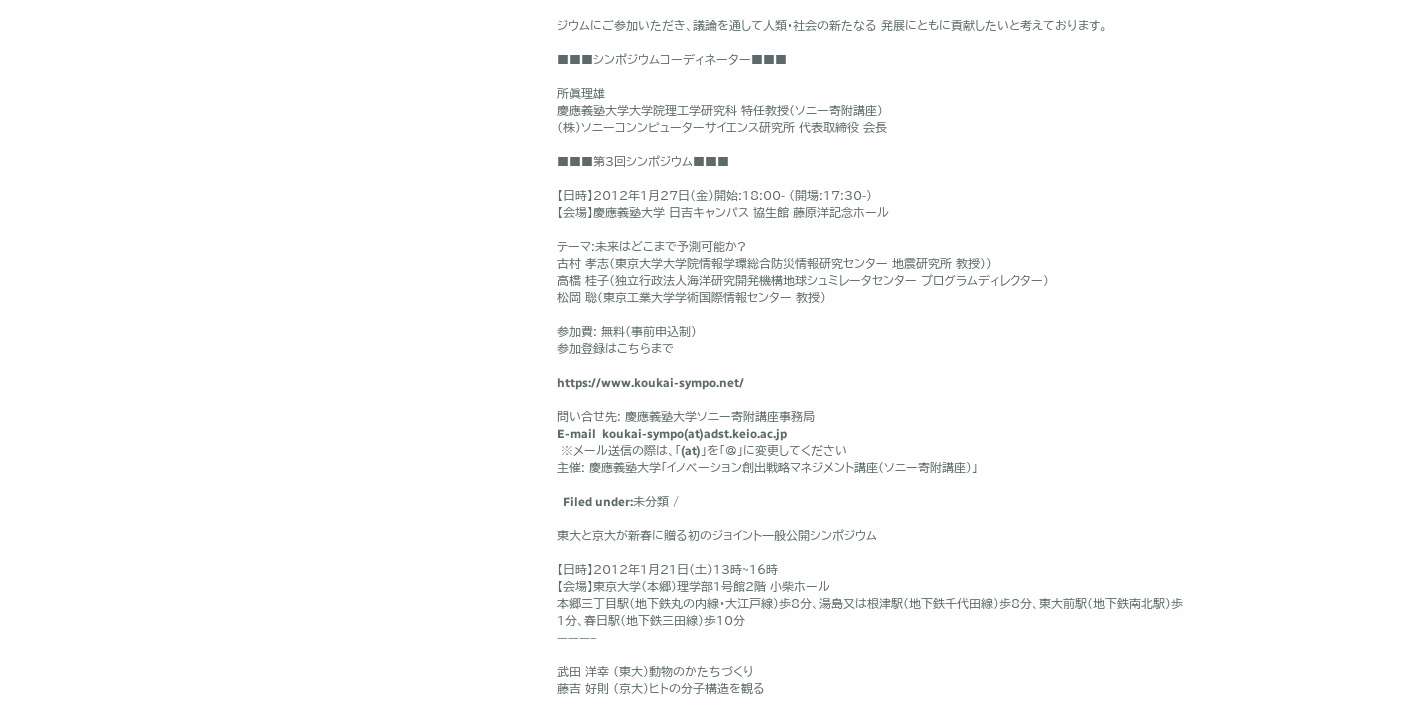ジウムにご参加いただき、議論を通して人類・社会の新たなる 発展にともに貢献したいと考えております。

■■■シンポジウムコーディネーター■■■

所眞理雄
慶應義塾大学大学院理工学研究科 特任教授(ソニー寄附講座)
(株)ソニーコンンピューターサイエンス研究所 代表取締役 会長

■■■第3回シンポジウム■■■

【日時】2012年1月27日(金)開始:18:00- (開場:17:30-)
【会場】慶應義塾大学 日吉キャンパス 協生館 藤原洋記念ホール

テーマ:未来はどこまで予測可能か?
古村 孝志(東京大学大学院情報学環総合防災情報研究センター 地震研究所 教授))
高橋 桂子(独立行政法人海洋研究開発機構地球シュミレータセンター プログラムディレクター)
松岡 聡(東京工業大学学術国際情報センター 教授)

参加費: 無料(事前申込制)
参加登録はこちらまで

https://www.koukai-sympo.net/

問い合せ先: 慶應義塾大学ソニー寄附講座事務局
E-mail  koukai-sympo(at)adst.keio.ac.jp
 ※メール送信の際は、「(at)」を「@」に変更してください
主催: 慶應義塾大学「イノベーション創出戦略マネジメント講座(ソニー寄附講座)」

  Filed under:未分類 /

東大と京大が新春に贈る初のジョイント一般公開シンポジウム

【日時】2012年1月21日(土)13時~16時
【会場】東京大学(本郷)理学部1号館2階 小柴ホール
本郷三丁目駅(地下鉄丸の内線・大江戸線)歩8分、湯島又は根津駅(地下鉄千代田線)歩8分、東大前駅(地下鉄南北駅)歩1分、春日駅(地下鉄三田線)歩10分
———–

武田 洋幸 (東大)動物のかたちづくり
藤吉 好則 (京大)ヒトの分子構造を観る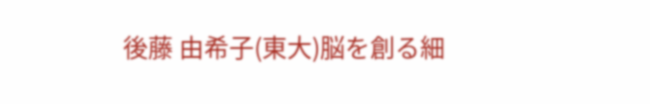後藤 由希子(東大)脳を創る細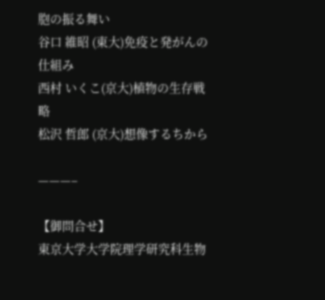胞の振る舞い
谷口 維昭 (東大)免疫と発がんの仕組み
西村 いくこ(京大)植物の生存戦略
松沢 哲郎 (京大)想像するちから

———–

【御問合せ】
東京大学大学院理学研究科生物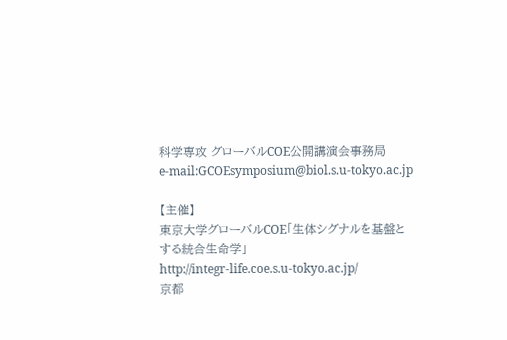科学専攻 グローバルCOE公開講演会事務局
e-mail:GCOEsymposium@biol.s.u-tokyo.ac.jp

【主催】
東京大学グローバルCOE「生体シグナルを基盤とする統合生命学」
http://integr-life.coe.s.u-tokyo.ac.jp/
京都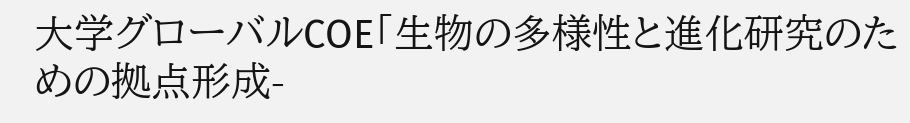大学グローバルCOE「生物の多様性と進化研究のための拠点形成-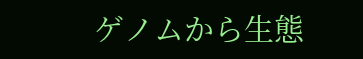ゲノムから生態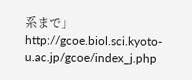系まで」
http://gcoe.biol.sci.kyoto-u.ac.jp/gcoe/index_j.php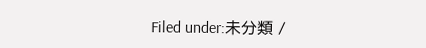Filed under:未分類 /